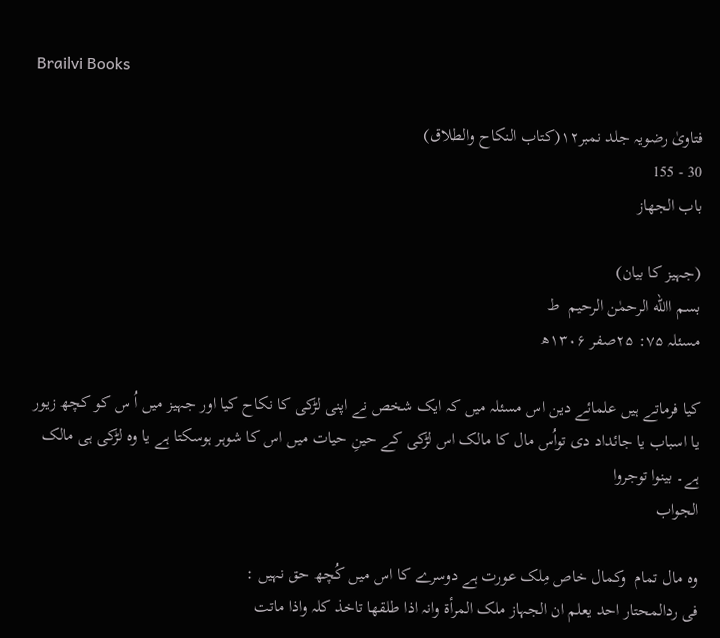Brailvi Books

فتاویٰ رضویہ جلد نمبر۱۲(کتاب النکاح والطلاق)
30 - 155
باب الجھاز

(جہیز کا بیان)
بسم االله الرحمٰن الرحیم  ط
مسئلہ ۷۵: ۲۵صفر ۱۳۰۶ھ

کیا فرماتے ہیں علمائے دین اس مسئلہ میں کہ ایک شخص نے اپنی لڑکی کا نکاح کیا اور جہیز میں اُ س کو کچھ زیور یا اسباب یا جائداد دی تواُس مال کا مالک اس لڑکی کے حینِ حیات میں اس کا شوہر ہوسکتا ہے یا وہ لڑکی ہی مالک ہے۔ بینوا توجروا
الجواب

وہ مال تمام  وکمال خاص مِلک عورت ہے دوسرے کا اس میں کُچھ حق نہیں :
فی ردالمحتار احد یعلم ان الجہاز ملک المرأۃ وانہ اذا طلقھا تاخذ کلہ واذا ماتت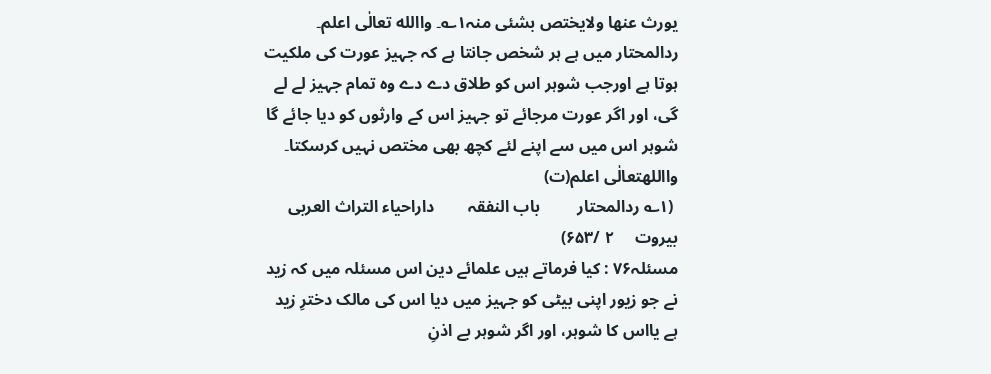یورث عنھا ولایختص بشئی منہ۱؎۔ واالله تعالٰی اعلم۔
ردالمحتار میں ہے ہر شخص جانتا ہے کہ جہیز عورت کی ملکیت ہوتا ہے اورجب شوہر اس کو طلاق دے دے وہ تمام جہیز لے لے گی، اور اگر عورت مرجائے تو جہیز اس کے وارثوں کو دیا جائے گا شوہر اس میں سے اپنے لئے کچھ بھی مختص نہیں کرسکتا۔ وااللهتعالٰی اعلم(ت)
 (۱؎ ردالمحتار         باب النفقہ        داراحیاء التراث العربی بیروت     ۲ /۶۵۳)
مسئلہ۷۶ : کیا فرماتے ہیں علمائے دین اس مسئلہ میں کہ زید نے جو زیور اپنی بیٹی کو جہیز میں دیا اس کی مالک دخترِ زید ہے یااس کا شوہر، اور اگر شوہر بے اذنِ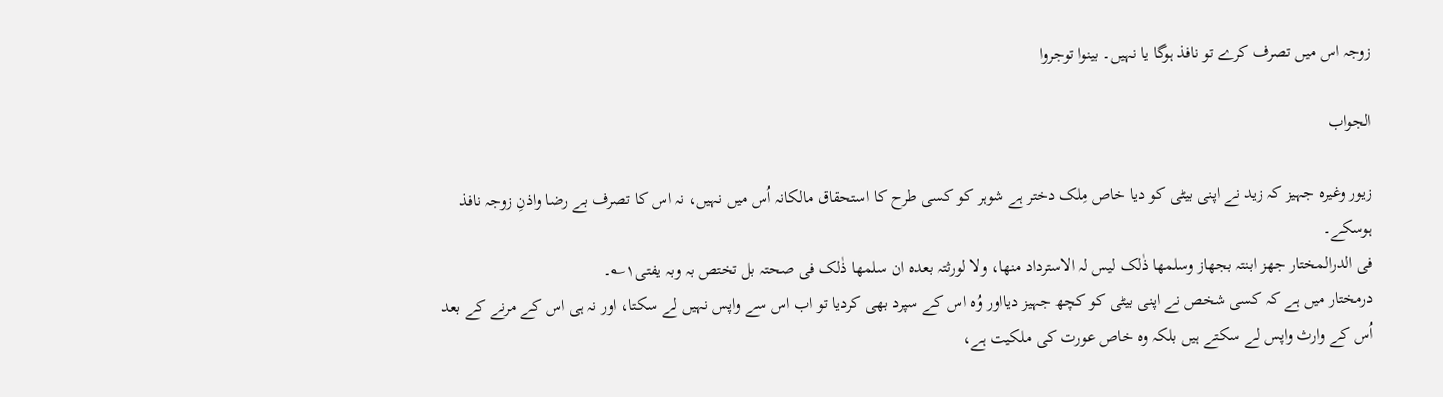زوجہ اس میں تصرف کرے تو نافذ ہوگا یا نہیں۔ بینوا توجروا

الجواب

زیور وغیرہ جہیز کہ زید نے اپنی بیٹی کو دیا خاص مِلک دختر ہے شوہر کو کسی طرح کا استحقاق مالکانہ اُس میں نہیں، نہ اس کا تصرف بے رضا واذنِ زوجہ نافذ ہوسکے۔
فی الدرالمختار جھز ابنتہ بجھاز وسلمھا ذٰلک لیس لہ الاسترداد منھا، ولا لورثتہ بعدہ ان سلمھا ذٰلک فی صحتہ بل تختص بہ وبہ یفتی۱؎۔
درمختار میں ہے کہ کسی شخص نے اپنی بیٹی کو کچھ جہیز دیااور وُہ اس کے سپرد بھی کردیا تو اب اس سے واپس نہیں لے سکتا، اور نہ ہی اس کے مرنے کے بعد اُس کے وارث واپس لے سکتے ہیں بلکہ وہ خاص عورت کی ملکیت ہے،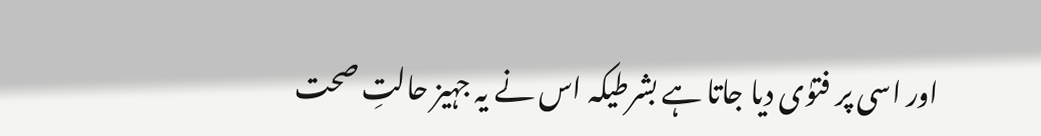اور اسی پر فتوٰی دیا جاتا ہے بشرطیکہ اس نے یہ جہیز حالتِ صحت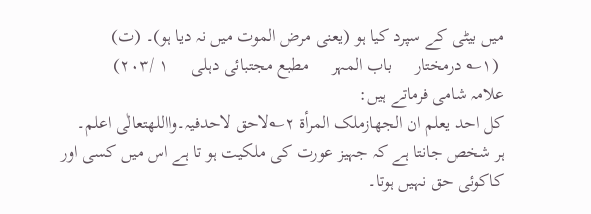میں بیٹی کے سپرد کیا ہو (یعنی مرض الموت میں نہ دیا ہو)۔ (ت)
 (۱؎ درمختار     باب المہر     مطبع مجتبائی دہلی     ۱ /۲۰۳)
علامہ شامی فرماتے ہیں:
کل احد یعلم ان الجھازملک المرأۃ ۲؎لاحق لاحدفیہ۔وااللهتعالٰی اعلم۔
ہر شخص جانتا ہے کہ جہیز عورت کی ملکیت ہو تا ہے اس میں کسی اور کاکوئی حق نہیں ہوتا۔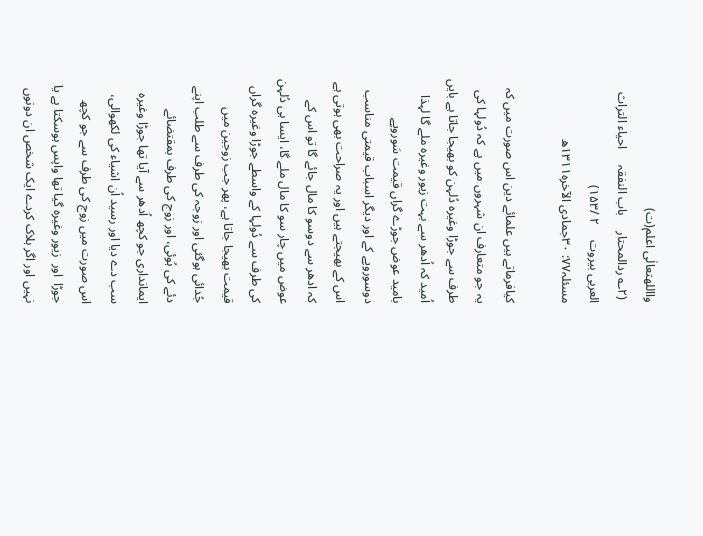وااللهتعالٰی اعلم(ت)
 (۲؎ ردالمحتار     باب النفقہ     احیاء التراث العربی بیروت     ۲ /۱۵۳)
مسئلہ۷۷: ۳۰جمادی الآخرہ۱۳۱۱ھ

کیافرماتے ہیں علمائے دین اس صورت میں کہ یہ جو متعارف ان شہروں میں ہے کہ دُولہا کی طرف سے جوڑا وغیرہ دُلہن کو بھیجا جاتا ہے بایں اُمید کہ اُدھر سے بہت زیور وغیرہ ملے گا لہذا بامید عوض جوڑے گراں قیمت سَوروپے دوسوروپے کے اور دیگر اسباب قیمتی مناسب اس کے بھیجتے ہیں اور یہ صراحت بھی ہوتی ہے کہ ادھر سے دوسو کا مال جائے گا تو اس کے عوض میں چار سو کا مال ملے گا، ایسا ہی دُلہن کی طرف سے دُولہا کے واسطے جوڑا وغیرہ گراں قیمت بھیجا جاتا ہے، پھر جب زوجین میں جُدائی ہوگئی اور زوجہ کی طرف سے طلب اپنے دئے کی ہُوئی، اور زوج کی طرف بمقتضائے ایمانداری جو کچھ اُدھر سے آیا تھا جوڑا وغیرہ سب دے دیا اور رسید اُن اشیاء کی لکھوالی، اس صورت میں زوج کی طرف سے جو کچھ جوڑا  اور  زیور وغیرہ گیا تھا واپس ہوسکتا ہے یا نہیں اور اگر ہلاک کردے ایک شخص ان دونوں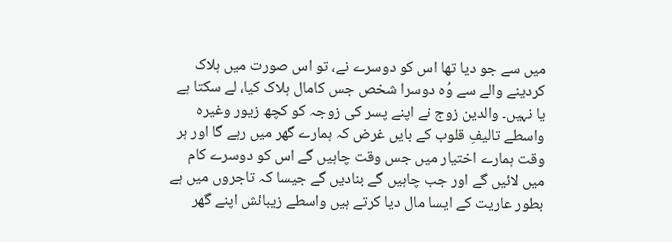میں سے جو دیا تھا اس کو دوسرے نے، تو اس صورت میں ہلاک کردینے والے سے وُہ دوسرا شخص جس کامال ہلاک کیا، لے سکتا ہے یا نہیں۔ والدین زوج نے اپنے پسر کی زوجہ کو کچھ زیور وغیرہ واسطے تالیفِ قلوب کے بایں غرض کہ ہمارے گھر میں رہے گا اور ہر وقت ہمارے اختیار میں جس وقت چاہیں گے اس کو دوسرے کام میں لائیں گے اور جب چاہیں گے بنادیں گے جیسا کہ تاجروں میں ہے بطور عاریت کے ایسا مال دیا کرتے ہیں واسطے زیبائش اپنے گھر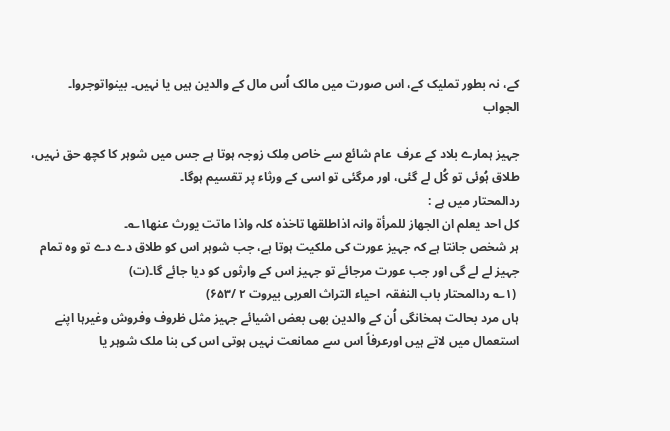کے، نہ بطور تملیک کے، اس صورت میں مالک اُس مال کے والدین ہیں یا نہیں۔ بینواتوجروا۔
الجواب

جہیز ہمارے بلاد کے عرف  عام شائع سے خاص مِلک زوجہ ہوتا ہے جس میں شوہر کا کچھ حق نہیں، طلاق ہُوئی تو کُل لے گئی، اور مرگئی تو اسی کے ورثاء پر تقسیم ہوگا۔
ردالمحتار میں ہے :
کل احد یعلم ان الجھاز للمرأۃ وانہ اذاطلقھا تاخذہ کلہ واذا ماتت یورث عنھا۱؎۔
ہر شخص جانتا ہے کہ جہیز عورت کی ملکیت ہوتا ہے، جب شوہر اس کو طلاق دے دے تو وہ تمام جہیز لے لے گی اور جب عورت مرجائے تو جہیز اس کے وارثوں کو دیا جائے گا۔(ت)
 (۱؎ ردالمحتار باب النفقہ  احیاء التراث العربی بیروت ۲ /۶۵۳)
ہاں مرد بحالت ہمخانگی اُن کے والدین بھی بعض اشیائے جہیز مثل ظروف وفروش وغیرہا اپنے استعمال میں لاتے ہیں اورعرفاً اس سے ممانعت نہیں ہوتی اس کی بنا ملک شوہر یا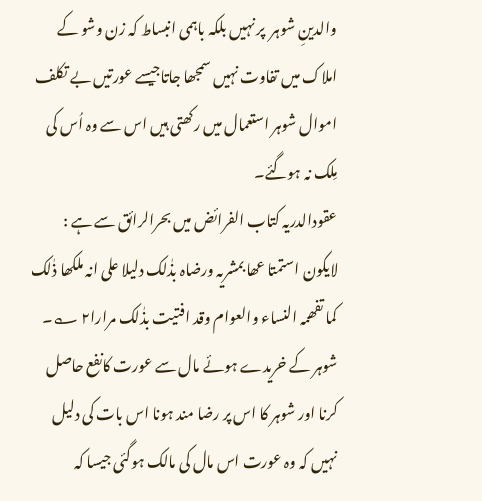والدینِ شوہر  پر نہیں بلکہ باہمی انبساط کہ زن وشو کے املاک میں تفاوت نہیں سمجھا جاتاجیسے عورتیں بے تکلف اموال شوہر استعمال میں رکھتی ہیں اس سے وہ اُس کی مِلک نہ ہوگئے۔
عقودالدریہ کتاب الفرائض میں بحرالرائق سے ہے : لایکون استمتا عھا بمشریہ ورضاہ بذٰلک دلیلا علی انہ ملکھا ذٰلک کما تفھمہ النساء والعوام وقد افتیت بذٰلک مرارا۲ ؎۔
شوہر کے خریدے ہوئے مال سے عورت کانفع حاصل کرنا اور شوہر کا اس پر رضا مند ہونا اس بات کی دلیل نہیں کہ وہ عورت اس مال کی مالک ہوگئی جیسا کہ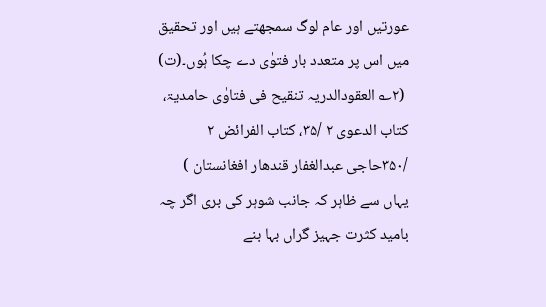عورتیں اور عام لوگ سمجھتے ہیں اور تحقیق میں اس پر متعدد بار فتوٰی دے چکا ہُوں۔(ت)
 (۲؎ العقودالدریہ تنقیح فی فتاوٰی حامدیۃ، کتاب الدعوی ۲ /۳۵، کتاب الفرائض ۲ /۳۵۰حاجی عبدالغفار قندھار افغانستان )
یہاں سے ظاہر کہ جانب شوہر کی بری اگر چہ بامید کثرت جہیز گراں بہا بنے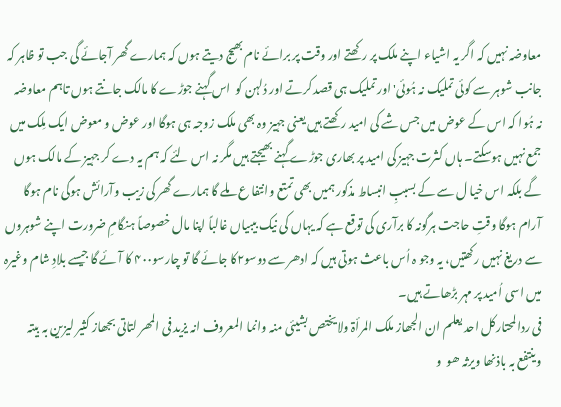معاوضہ نہیں کہ اگر یہ اشیاء اپنے ملک پر رکھتے اور وقت پر برائے نام بھیج دیتے ہوں کہ ہمارے گھر آجائے گی جب تو ظاہر کہ جانب شوہر سے کوئی تملیک نہ ہُوئی' اور تملیک ہی قصد کرتے اور دُلہن کو  اس گہنے جوڑے کا مالک جانتے ہوں تاہم معاوضہ نہ ہُوا کہ اس کے عوض میں جس شے کی امید رکھتے ہیں یعنی جہیز وہ بھی ملک زوجہ ہی ہوگا اور عوض و معوض ایک مِلک میں جمع نہیں ہوسکتے۔ ہاں کثرت جہیز کی امید پر بھاری جوڑے گہنے بھیجتے ہیں مگر نہ اس لئے کہ ہم یہ دے کر جہیز کے مالک ہوں گے بلکہ اس خیا ل سے کے بسببِ انبساط مذکور ہمیں بھی تمتع وانتفا ع ملے گا ہمارے گھر کی زیب وآرائش ہوگی نام ہوگا آرام ہوگا وقتِ حاجت ہرگونہ کا برآری کی توقع ہے کہ یہاں کی نیک بیبیاں غالباً اپنا مال خصوصاً ہنگامِ ضرورت اپنے شوہروں سے دریغ نہیں رکھتیں، یہ وجو ہ اُس باعث ہوتی ہیں کہ ادھر سے دوسو۲کا جائے گا تو چارسو۴۰۰ کا آئے گا جیسے بلادِ شام وغیرہ میں اسی اُمید پر مہر بڑھاتے ہیں۔
فی ردالمحتارکل احد یعلم ان الجھاز ملک المرأۃ ولایختص بشیئی منہ وانما المعروف انہ یزید فی المھر لتاتی بجھاز کثیر لیزین بہ بیتہ وینتفع بہ باذنھا ویرثہ ھو  و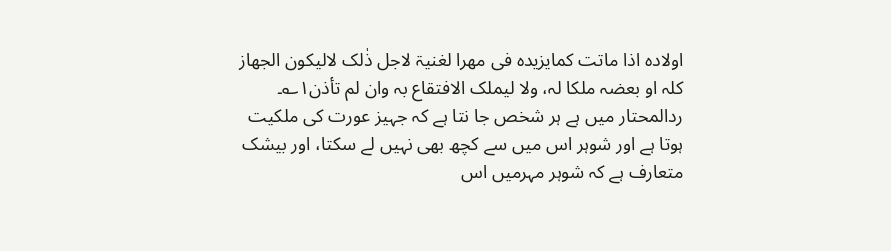اولادہ اذا ماتت کمایزیدہ فی مھرا لغنیۃ لاجل ذٰلک لالیکون الجھاز کلہ او بعضہ ملکا لہ، ولا لیملک الافتقاع بہ وان لم تأذن۱؎۔
ردالمحتار میں ہے ہر شخص جا نتا ہے کہ جہیز عورت کی ملکیت ہوتا ہے اور شوہر اس میں سے کچھ بھی نہیں لے سکتا، اور بیشک متعارف ہے کہ شوہر مہرمیں اس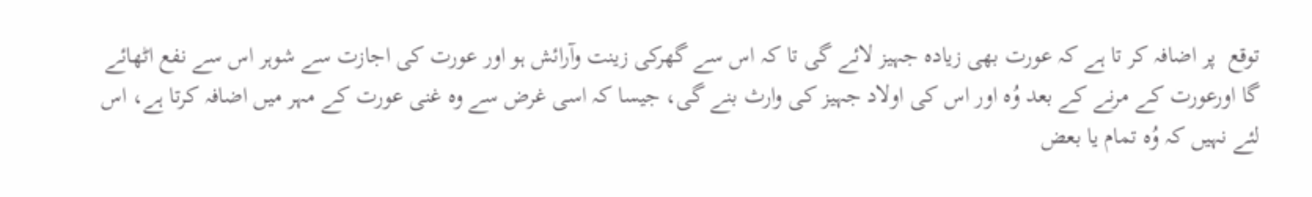توقع  پر اضافہ کر تا ہے کہ عورت بھی زیادہ جہیز لائے گی تا کہ اس سے گھرکی زینت وآرائش ہو اور عورت کی اجازت سے شوہر اس سے نفع اٹھائے گا اورعورت کے مرنے کے بعد وُہ اور اس کی اولاد جہیز کی وارث بنے گی، جیسا کہ اسی غرض سے وہ غنی عورت کے مہر میں اضافہ کرتا ہے، اس لئے نہیں کہ وُہ تمام یا بعض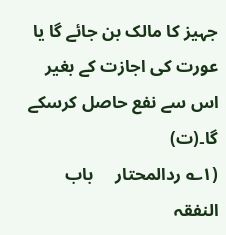جہیز کا مالک بن جائے گا یا عورت کی اجازت کے بغیر اس سے نفع حاصل کرسکے گا۔(ت)
(۱؎ ردالمحتار     باب النفقہ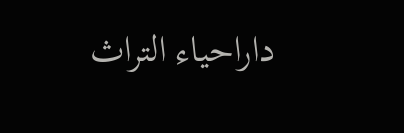داراحیاء التراث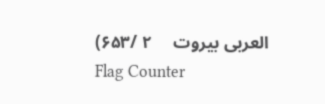العربی بیروت     ۲ /۶۵۳)
Flag Counter